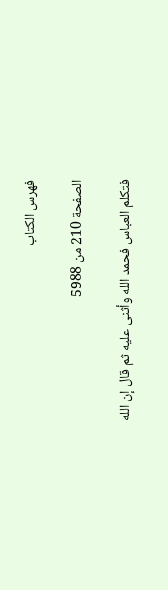فهرس الكتاب

الصفحة 210 من 5988

فتكلم العباس فحمد الله وأثنى عليه ثم قال إن الله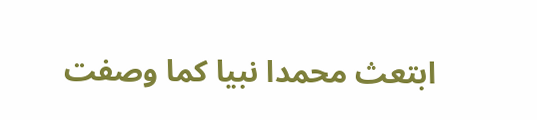ابتعث محمدا نبيا كما وصفت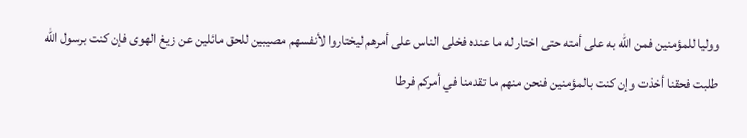ووليا للمؤمنين فمن الله به على أمته حتى اختار له ما عنده فخلى الناس على أمرهم ليختاروا لأنفسهم مصيبين للحق مائلين عن زيغ الهوى فإن كنت برسول الله طلبت فحقنا أخذت وإن كنت بالمؤمنين فنحن منهم ما تقدمنا في أمركم فرطا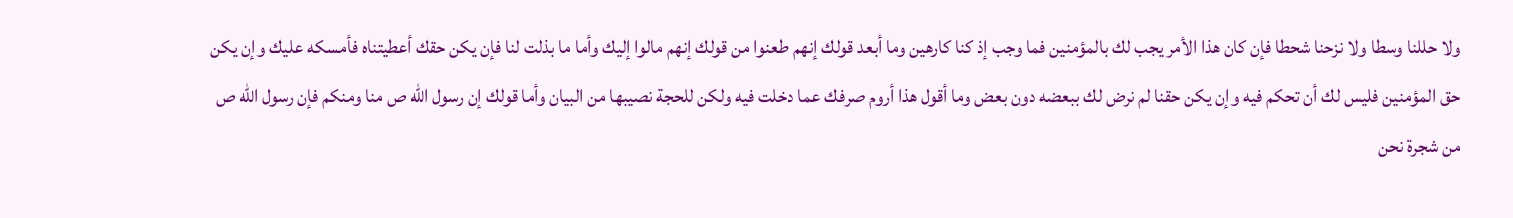ولا حللنا وسطا ولا نزحنا شحطا فإن كان هذا الأمر يجب لك بالمؤمنين فما وجب إذ كنا كارهين وما أبعد قولك إنهم طعنوا من قولك إنهم مالوا إليك وأما ما بذلت لنا فإن يكن حقك أعطيتناه فأمسكه عليك وإن يكن حق المؤمنين فليس لك أن تحكم فيه وإن يكن حقنا لم نرض لك ببعضه دون بعض وما أقول هذا أروم صرفك عما دخلت فيه ولكن للحجة نصيبها من البيان وأما قولك إن رسول الله ص منا ومنكم فإن رسول الله ص من شجرة نحن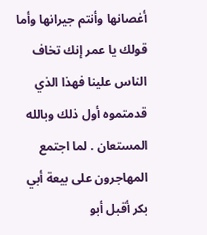أغصانها وأنتم جيرانها وأما قولك يا عمر إنك تخاف الناس علينا فهذا الذي قدمتموه أول ذلك وبالله المستعان . لما اجتمع المهاجرون على بيعة أبي بكر أقبل أبو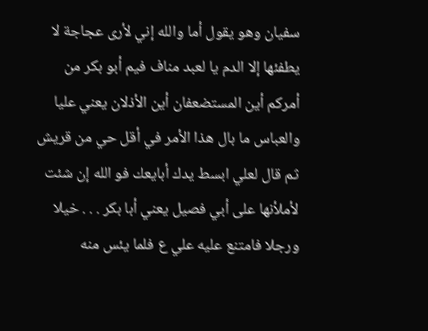سفيان وهو يقول أما والله إني لأرى عجاجة لا يطفئها إلا الدم يا لعبد مناف فيم أبو بكر من أمركم أين المستضعفان أين الأذلان يعني عليا والعباس ما بال هذا الأمر في أقل حي من قريش ثم قال لعلي ابسط يدك أبايعك فو الله إن شئت لأملأنها على أبي فصيل يعني أبا بكر . . . خيلا ورجلا فامتنع عليه علي ع فلما يئس منه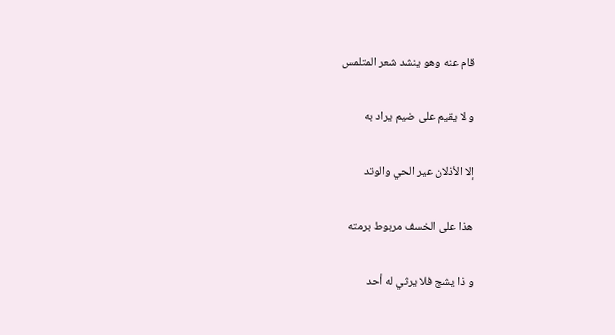قام عنه وهو ينشد شعر المتلمس

و لا يقيم على ضيم يراد به

إلا الأذلان عير الحي والوتد

هذا على الخسف مربوط برمته

و ذا يشج فلا يرثي له أحد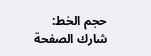حجم الخط:
شارك الصفحة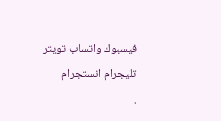فيسبوك واتساب تويتر تليجرام انستجرام
.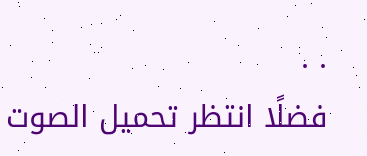. .
فضلًا انتظر تحميل الصوت